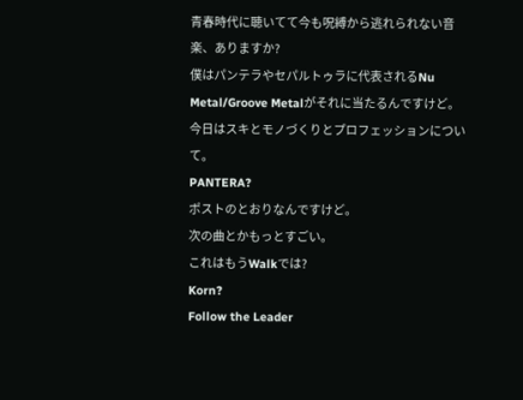青春時代に聴いてて今も呪縛から逃れられない音楽、ありますか?
僕はパンテラやセパルトゥラに代表されるNu Metal/Groove Metalがそれに当たるんですけど。
今日はスキとモノづくりとプロフェッションについて。
PANTERA?
ポストのとおりなんですけど。
次の曲とかもっとすごい。
これはもうWalkでは?
Korn?
Follow the Leader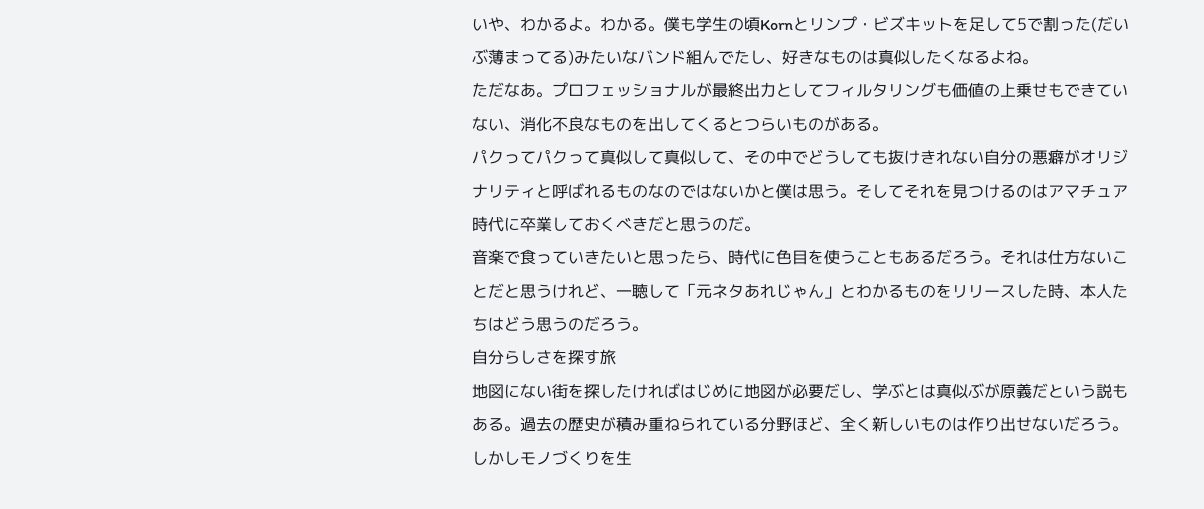いや、わかるよ。わかる。僕も学生の頃Kornとリンプ・ビズキットを足して5で割った(だいぶ薄まってる)みたいなバンド組んでたし、好きなものは真似したくなるよね。
ただなあ。プロフェッショナルが最終出力としてフィルタリングも価値の上乗せもできていない、消化不良なものを出してくるとつらいものがある。
パクってパクって真似して真似して、その中でどうしても抜けきれない自分の悪癖がオリジナリティと呼ばれるものなのではないかと僕は思う。そしてそれを見つけるのはアマチュア時代に卒業しておくべきだと思うのだ。
音楽で食っていきたいと思ったら、時代に色目を使うこともあるだろう。それは仕方ないことだと思うけれど、一聴して「元ネタあれじゃん」とわかるものをリリースした時、本人たちはどう思うのだろう。
自分らしさを探す旅
地図にない街を探したければはじめに地図が必要だし、学ぶとは真似ぶが原義だという説もある。過去の歴史が積み重ねられている分野ほど、全く新しいものは作り出せないだろう。
しかしモノづくりを生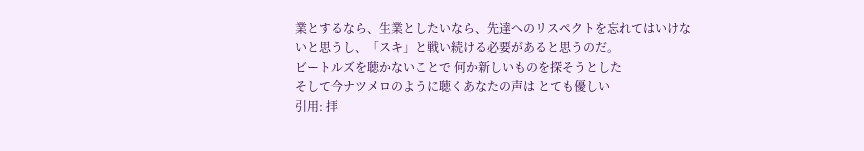業とするなら、生業としたいなら、先達へのリスペクトを忘れてはいけないと思うし、「スキ」と戦い続ける必要があると思うのだ。
ビートルズを聴かないことで 何か新しいものを探そうとした
そして今ナツメロのように聴くあなたの声は とても優しい
引用: 拝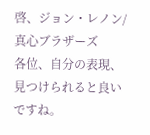啓、ジョン・レノン/真心ブラザーズ
各位、自分の表現、見つけられると良いですね。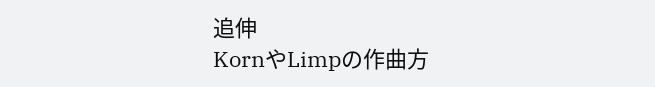追伸
KornやLimpの作曲方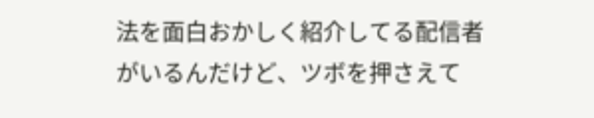法を面白おかしく紹介してる配信者がいるんだけど、ツボを押さえて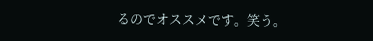るのでオススメです。笑う。